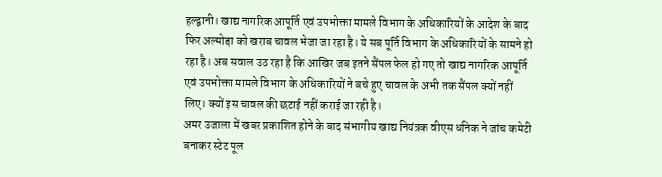हल्द्वानी। खाद्य नागरिक आपूर्ति एवं उपभोक्ता मामले विभाग के अधिकारियों के आदेश के बाद फिर अल्मोड़ा को खराब चावल भेजा जा रहा है। ये सब पूर्ति विभाग के अधिकारियों के सामने हो रहा है। अब सवाल उठ रहा है कि आखिर जब इतने सैंपल फेल हो गए तो खाद्य नागरिक आपूर्ति एवं उपभोक्ता मामले विभाग के अधिकारियों ने बचे हुए चावल के अभी तक सैंपल क्यों नहीं लिए। क्यों इस चावल की छटाई नहीं कराई जा रही है।
अमर उजाला में खबर प्रकाशित होने के बाद संभागीय खाद्य नियंत्रक वीएस धनिक ने जांच कमेटी बनाकर स्टेट पूल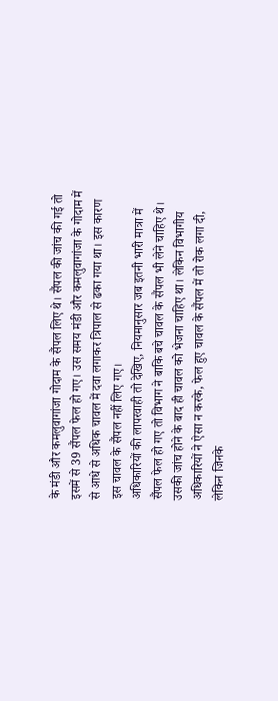के मंडी और कमलुवागांजा गोदाम के सैंपल लिए थे। सैंपल की जांच की गई तो इसमें से 39 सैंपल फेल हो गए। उस समय मंडी और कमलुवागांजा के गोदाम में से आधे से अधिक चावल में दवा लगाकर त्रिपाल से ढका गया था। इस कारण इस चावल के सैंपल नहीं लिए गए।
अधिकारियों की लापरवाही तो देखिए, नियमानुसार जब इतनी भारी मात्रा में सैंपल फेल हो गए तो विभाग ने बाकि बचे चावल के सैंपल भी लेने चाहिए थे। उसकी जांच होने के बाद ही चावल को भेजना चाहिए था। लेकिन विभागीय अधिकारियों ने ऐसा न करके, फेल हुए चावल के सैंपल में तो रोक लगा दी, लेकिन जिनके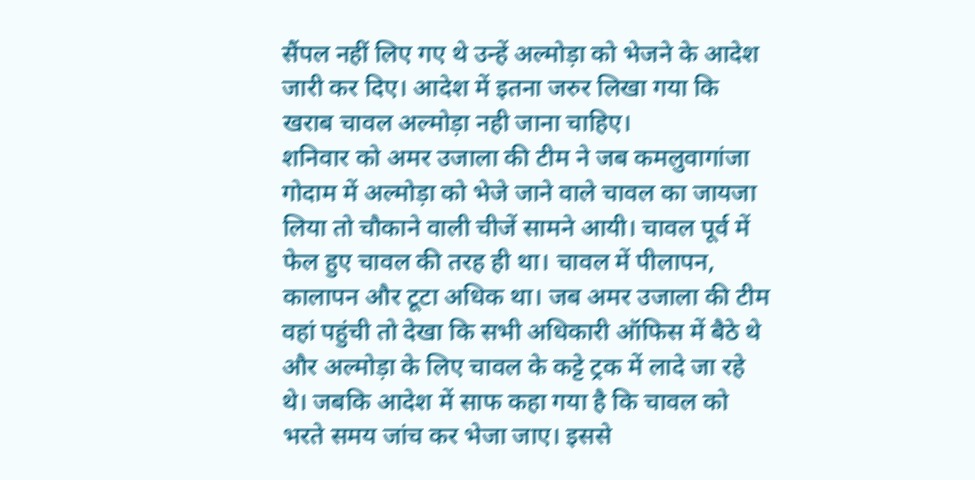सैंपल नहीं लिए गए थे उन्हें अल्मोड़ा को भेजने के आदेश जारी कर दिए। आदेश में इतना जरुर लिखा गया कि खराब चावल अल्मोड़ा नही जाना चाहिए।
शनिवार को अमर उजाला की टीम ने जब कमलुवागांजा गोदाम में अल्मोड़ा को भेजे जाने वाले चावल का जायजा लिया तो चौकाने वाली चीजें सामने आयी। चावल पूर्व में फेल हुए चावल की तरह ही था। चावल में पीलापन, कालापन और टूटा अधिक था। जब अमर उजाला की टीम वहां पहुंची तो देखा कि सभी अधिकारी ऑफिस में बैठे थे और अल्मोड़ा के लिए चावल के कट्टे ट्रक में लादे जा रहे थे। जबकि आदेश में साफ कहा गया है कि चावल को भरते समय जांच कर भेजा जाए। इससे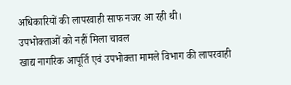अधिकारियों की लापरवाही साफ नजर आ रही थी।
उपभोक्ताओं को नहीं मिला चावल
खाद्य नागरिक आपूर्ति एवं उपभोक्ता मामले विभाग की लापरवाही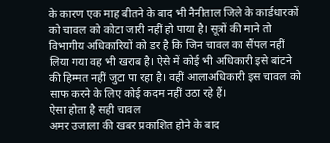के कारण एक माह बीतने के बाद भी नैनीताल जिले के कार्डधारकों को चावल को कोटा जारी नहीं हो पाया है। सूत्रों की माने तो विभागीय अधिकारियों को डर है कि जिन चावल का सैंपल नहीं लिया गया वह भी खराब है। ऐसे में कोई भी अधिकारी इसे बांटने की हिम्मत नहीं जुटा पा रहा है। वहीं आलाअधिकारी इस चावल को साफ करने के लिए कोई कदम नहीं उठा रहे हैं।
ऐसा होता है सही चावल
अमर उजाला की खबर प्रकाशित होने के बाद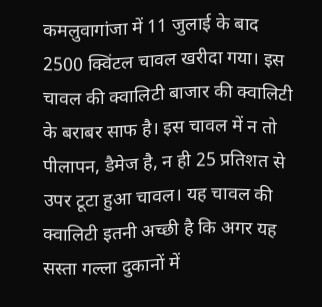कमलुवागांजा में 11 जुलाई के बाद 2500 क्विंटल चावल खरीदा गया। इस चावल की क्वालिटी बाजार की क्वालिटी के बराबर साफ है। इस चावल में न तो पीलापन, डैमेज है, न ही 25 प्रतिशत से उपर टूटा हुआ चावल। यह चावल की क्वालिटी इतनी अच्छी है कि अगर यह सस्ता गल्ला दुकानों में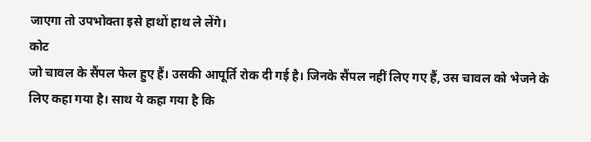जाएगा तो उपभोक्ता इसे हाथों हाथ ले लेंगे।
कोट
जो चावल के सैंपल फेल हुए हैं। उसकी आपूर्ति रोक दी गई है। जिनके सैंपल नहीं लिए गए हैं, उस चावल को भेजने के लिए कहा गया है। साथ ये कहा गया है कि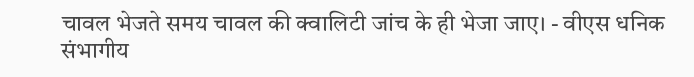चावल भेजते समय चावल की क्वालिटी जांच के ही भेजा जाए। - वीएस धनिक संभागीय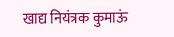खाद्य नियंत्रक कुमाऊं